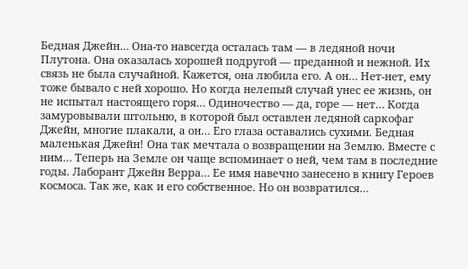Бедная Джейн… Она-то навсегда осталась там — в ледяной ночи Плутона. Она оказалась хорошей подругой — преданной и нежной. Их связь не была случайной. Кажется, она любила его. А он… Нет-нет, ему тоже бывало с ней хорошо. Но когда нелепый случай унес ее жизнь, он не испытал настоящего горя… Одиночество — да, горе — нет… Когда замуровывали штольню, в которой был оставлен ледяной саркофаг Джейн, многие плакали, а он… Его глаза оставались сухими. Бедная маленькая Джейн! Она так мечтала о возвращении на Землю. Вместе с ним… Теперь на Земле он чаще вспоминает о ней, чем там в последние годы. Лаборант Джейн Верра… Ее имя навечно занесено в книгу Героев космоса. Так же, как и его собственное. Но он возвратился…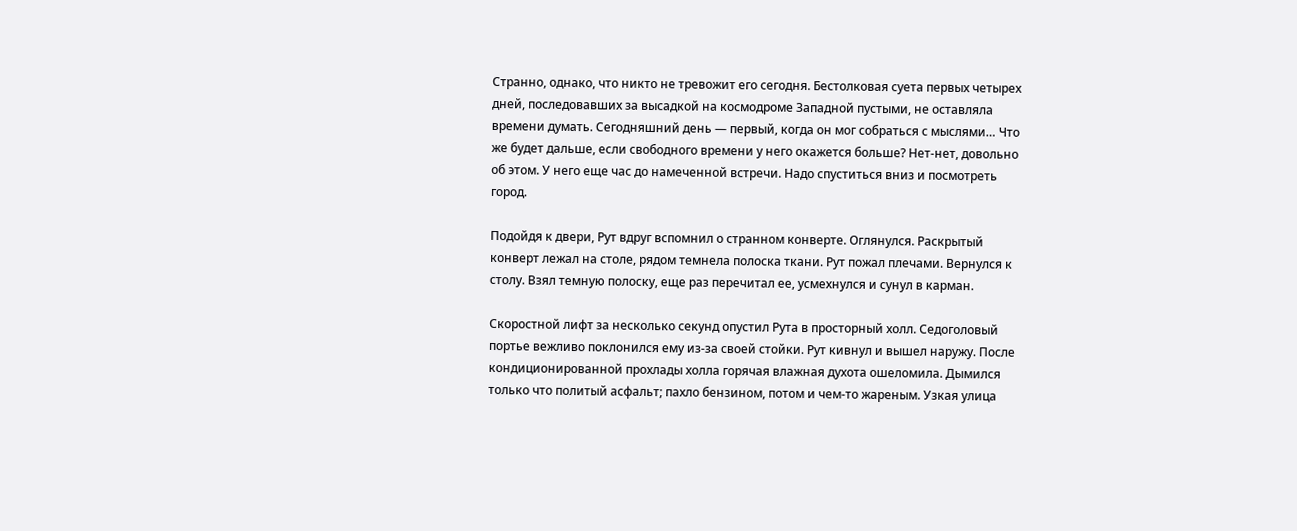Странно, однако, что никто не тревожит его сегодня. Бестолковая суета первых четырех дней, последовавших за высадкой на космодроме Западной пустыми, не оставляла времени думать. Сегодняшний день — первый, когда он мог собраться с мыслями… Что же будет дальше, если свободного времени у него окажется больше? Нет-нет, довольно об этом. У него еще час до намеченной встречи. Надо спуститься вниз и посмотреть город.

Подойдя к двери, Рут вдруг вспомнил о странном конверте. Оглянулся. Раскрытый конверт лежал на столе, рядом темнела полоска ткани. Рут пожал плечами. Вернулся к столу. Взял темную полоску, еще раз перечитал ее, усмехнулся и сунул в карман.

Скоростной лифт за несколько секунд опустил Рута в просторный холл. Седоголовый портье вежливо поклонился ему из-за своей стойки. Рут кивнул и вышел наружу. После кондиционированной прохлады холла горячая влажная духота ошеломила. Дымился только что политый асфальт; пахло бензином, потом и чем-то жареным. Узкая улица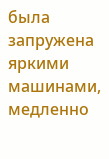была запружена яркими машинами, медленно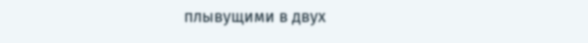плывущими в двух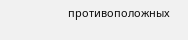противоположных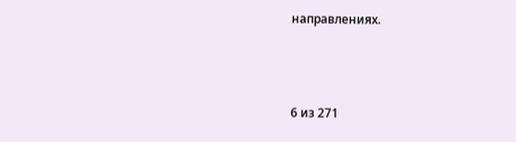направлениях.



6 из 271